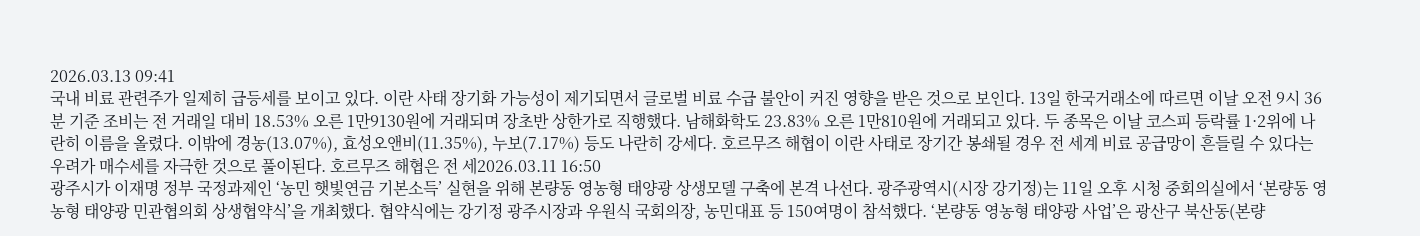2026.03.13 09:41
국내 비료 관련주가 일제히 급등세를 보이고 있다. 이란 사태 장기화 가능성이 제기되면서 글로벌 비료 수급 불안이 커진 영향을 받은 것으로 보인다. 13일 한국거래소에 따르면 이날 오전 9시 36분 기준 조비는 전 거래일 대비 18.53% 오른 1만9130원에 거래되며 장초반 상한가로 직행했다. 남해화학도 23.83% 오른 1만810원에 거래되고 있다. 두 종목은 이날 코스피 등락률 1·2위에 나란히 이름을 올렸다. 이밖에 경농(13.07%), 효성오앤비(11.35%), 누보(7.17%) 등도 나란히 강세다. 호르무즈 해협이 이란 사태로 장기간 봉쇄될 경우 전 세계 비료 공급망이 흔들릴 수 있다는 우려가 매수세를 자극한 것으로 풀이된다. 호르무즈 해협은 전 세2026.03.11 16:50
광주시가 이재명 정부 국정과제인 ‘농민 햇빛연금 기본소득’ 실현을 위해 본량동 영농형 태양광 상생모델 구축에 본격 나선다. 광주광역시(시장 강기정)는 11일 오후 시청 중회의실에서 ‘본량동 영농형 태양광 민관협의회 상생협약식’을 개최했다. 협약식에는 강기정 광주시장과 우원식 국회의장, 농민대표 등 150여명이 참석했다. ‘본량동 영농형 태양광 사업’은 광산구 북산동(본량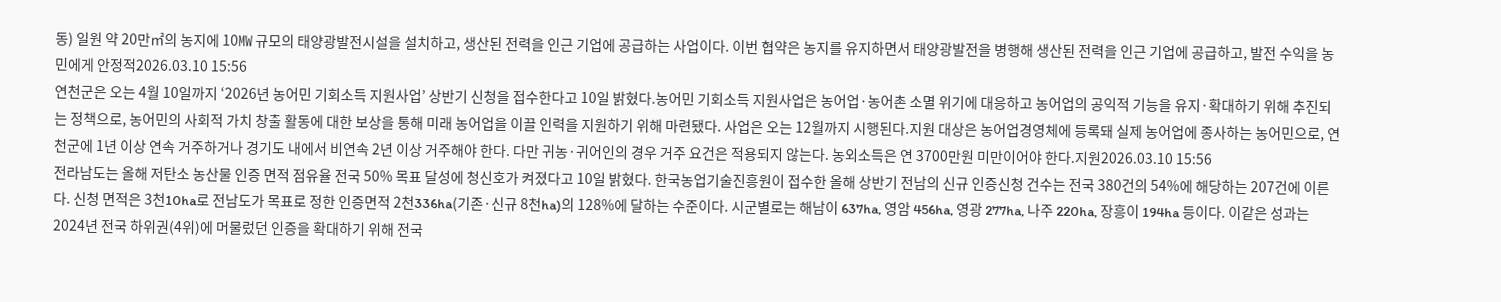동) 일원 약 20만㎡의 농지에 10㎿ 규모의 태양광발전시설을 설치하고, 생산된 전력을 인근 기업에 공급하는 사업이다. 이번 협약은 농지를 유지하면서 태양광발전을 병행해 생산된 전력을 인근 기업에 공급하고, 발전 수익을 농민에게 안정적2026.03.10 15:56
연천군은 오는 4월 10일까지 ‘2026년 농어민 기회소득 지원사업’ 상반기 신청을 접수한다고 10일 밝혔다.농어민 기회소득 지원사업은 농어업·농어촌 소멸 위기에 대응하고 농어업의 공익적 기능을 유지·확대하기 위해 추진되는 정책으로, 농어민의 사회적 가치 창출 활동에 대한 보상을 통해 미래 농어업을 이끌 인력을 지원하기 위해 마련됐다. 사업은 오는 12월까지 시행된다.지원 대상은 농어업경영체에 등록돼 실제 농어업에 종사하는 농어민으로, 연천군에 1년 이상 연속 거주하거나 경기도 내에서 비연속 2년 이상 거주해야 한다. 다만 귀농·귀어인의 경우 거주 요건은 적용되지 않는다. 농외소득은 연 3700만원 미만이어야 한다.지원2026.03.10 15:56
전라남도는 올해 저탄소 농산물 인증 면적 점유율 전국 50% 목표 달성에 청신호가 켜졌다고 10일 밝혔다. 한국농업기술진흥원이 접수한 올해 상반기 전남의 신규 인증신청 건수는 전국 380건의 54%에 해당하는 207건에 이른다. 신청 면적은 3천10ha로 전남도가 목표로 정한 인증면적 2천336ha(기존·신규 8천ha)의 128%에 달하는 수준이다. 시군별로는 해남이 637ha, 영암 456ha, 영광 277ha, 나주 220ha, 장흥이 194ha 등이다. 이같은 성과는 2024년 전국 하위권(4위)에 머물렀던 인증을 확대하기 위해 전국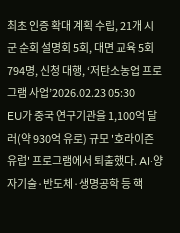최초 인증 확대 계획 수립, 21개 시군 순회 설명회 5회, 대면 교육 5회 794명, 신청 대행, ‘저탄소농업 프로그램 사업’2026.02.23 05:30
EU가 중국 연구기관을 1,100억 달러(약 930억 유로) 규모 '호라이즌 유럽' 프로그램에서 퇴출했다. AI·양자기술·반도체·생명공학 등 핵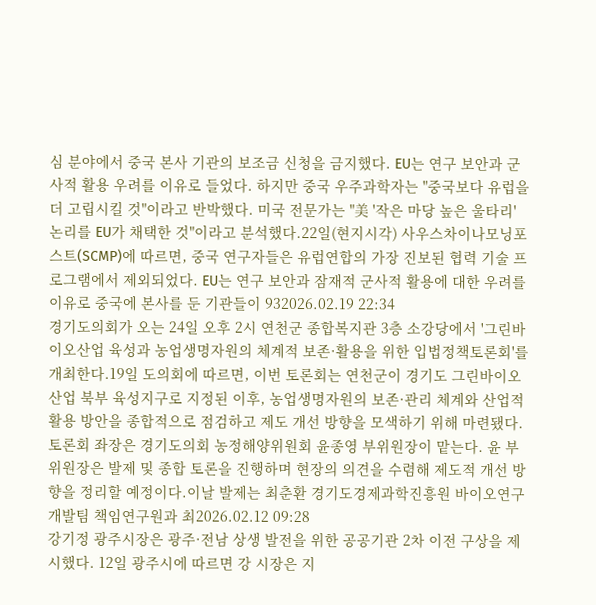심 분야에서 중국 본사 기관의 보조금 신청을 금지했다. EU는 연구 보안과 군사적 활용 우려를 이유로 들었다. 하지만 중국 우주과학자는 "중국보다 유럽을 더 고립시킬 것"이라고 반박했다. 미국 전문가는 "美 '작은 마당 높은 울타리' 논리를 EU가 채택한 것"이라고 분석했다.22일(현지시각) 사우스차이나모닝포스트(SCMP)에 따르면, 중국 연구자들은 유럽연합의 가장 진보된 협력 기술 프로그램에서 제외되었다. EU는 연구 보안과 잠재적 군사적 활용에 대한 우려를 이유로 중국에 본사를 둔 기관들이 932026.02.19 22:34
경기도의회가 오는 24일 오후 2시 연천군 종합복지관 3층 소강당에서 '그린바이오산업 육성과 농업생명자원의 체계적 보존·활용을 위한 입법정책토론회'를 개최한다.19일 도의회에 따르면, 이번 토론회는 연천군이 경기도 그린바이오산업 북부 육성지구로 지정된 이후, 농업생명자원의 보존·관리 체계와 산업적 활용 방안을 종합적으로 점검하고 제도 개선 방향을 모색하기 위해 마련됐다.토론회 좌장은 경기도의회 농정해양위원회 윤종영 부위원장이 맡는다. 윤 부위원장은 발제 및 종합 토론을 진행하며 현장의 의견을 수렴해 제도적 개선 방향을 정리할 예정이다.이날 발제는 최춘환 경기도경제과학진흥원 바이오연구개발팀 책임연구원과 최2026.02.12 09:28
강기정 광주시장은 광주·전남 상생 발전을 위한 공공기관 2차 이전 구상을 제시했다. 12일 광주시에 따르면 강 시장은 지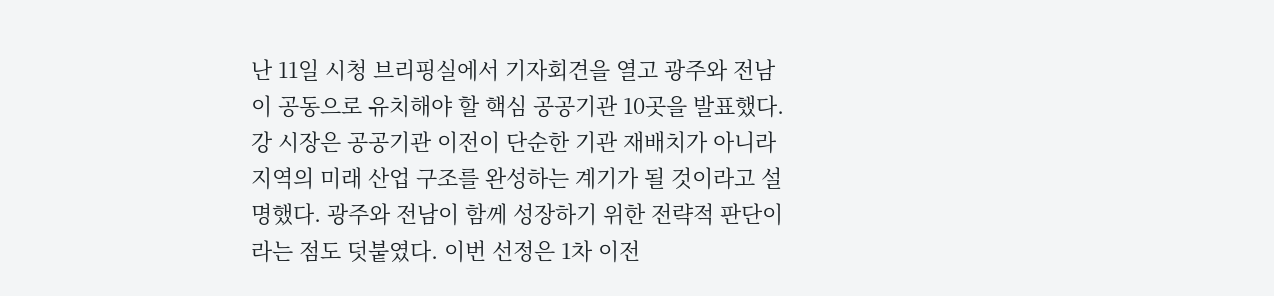난 11일 시청 브리핑실에서 기자회견을 열고 광주와 전남이 공동으로 유치해야 할 핵심 공공기관 10곳을 발표했다. 강 시장은 공공기관 이전이 단순한 기관 재배치가 아니라 지역의 미래 산업 구조를 완성하는 계기가 될 것이라고 설명했다. 광주와 전남이 함께 성장하기 위한 전략적 판단이라는 점도 덧붙였다. 이번 선정은 1차 이전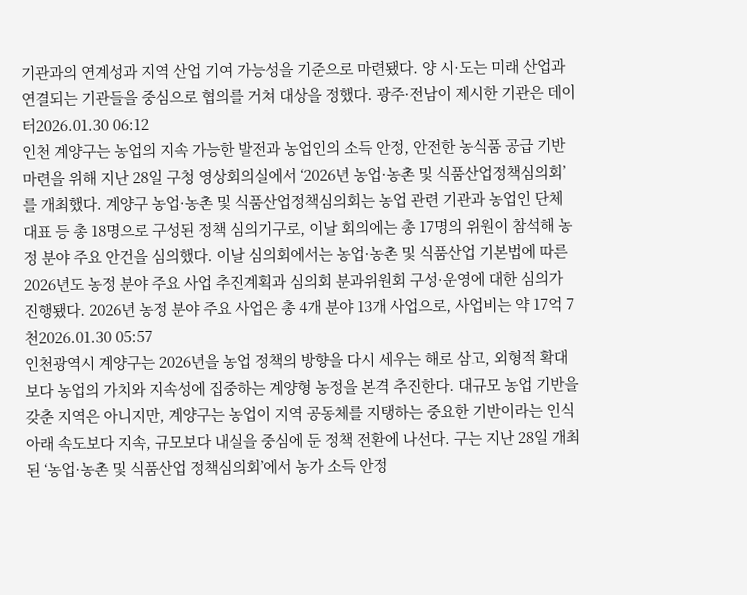기관과의 연계성과 지역 산업 기여 가능성을 기준으로 마련됐다. 양 시·도는 미래 산업과 연결되는 기관들을 중심으로 협의를 거쳐 대상을 정했다. 광주·전남이 제시한 기관은 데이터2026.01.30 06:12
인천 계양구는 농업의 지속 가능한 발전과 농업인의 소득 안정, 안전한 농식품 공급 기반 마련을 위해 지난 28일 구청 영상회의실에서 ‘2026년 농업·농촌 및 식품산업정책심의회’를 개최했다. 계양구 농업·농촌 및 식품산업정책심의회는 농업 관련 기관과 농업인 단체 대표 등 총 18명으로 구성된 정책 심의기구로, 이날 회의에는 총 17명의 위원이 참석해 농정 분야 주요 안건을 심의했다. 이날 심의회에서는 농업·농촌 및 식품산업 기본법에 따른 2026년도 농정 분야 주요 사업 추진계획과 심의회 분과위원회 구성·운영에 대한 심의가 진행됐다. 2026년 농정 분야 주요 사업은 총 4개 분야 13개 사업으로, 사업비는 약 17억 7천2026.01.30 05:57
인천광역시 계양구는 2026년을 농업 정책의 방향을 다시 세우는 해로 삼고, 외형적 확대보다 농업의 가치와 지속성에 집중하는 계양형 농정을 본격 추진한다. 대규모 농업 기반을 갖춘 지역은 아니지만, 계양구는 농업이 지역 공동체를 지탱하는 중요한 기반이라는 인식 아래 속도보다 지속, 규모보다 내실을 중심에 둔 정책 전환에 나선다. 구는 지난 28일 개최 된 ‘농업·농촌 및 식품산업 정책심의회’에서 농가 소득 안정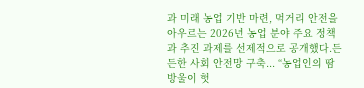과 미래 농업 기반 마련, 먹거리 안전을 아우르는 2026년 농업 분야 주요 정책과 추진 과제를 선제적으로 공개했다.든든한 사회 안전망 구축... “농업인의 땀방울이 헛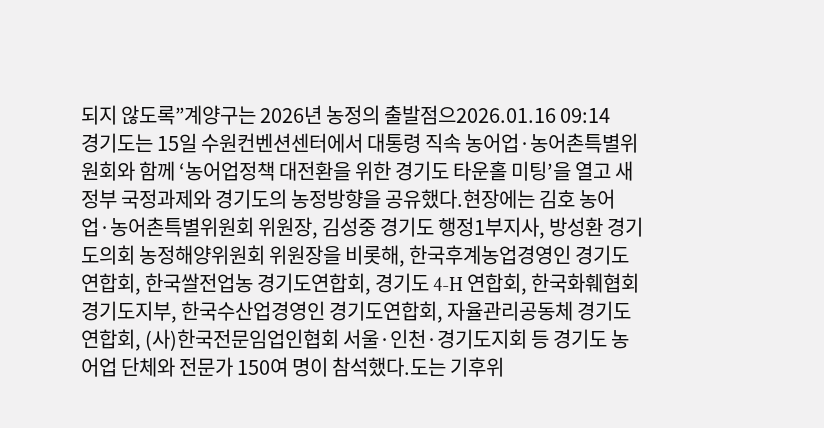되지 않도록”계양구는 2026년 농정의 출발점으2026.01.16 09:14
경기도는 15일 수원컨벤션센터에서 대통령 직속 농어업·농어촌특별위원회와 함께 ‘농어업정책 대전환을 위한 경기도 타운홀 미팅’을 열고 새정부 국정과제와 경기도의 농정방향을 공유했다.현장에는 김호 농어업·농어촌특별위원회 위원장, 김성중 경기도 행정1부지사, 방성환 경기도의회 농정해양위원회 위원장을 비롯해, 한국후계농업경영인 경기도연합회, 한국쌀전업농 경기도연합회, 경기도 4-H 연합회, 한국화훼협회 경기도지부, 한국수산업경영인 경기도연합회, 자율관리공동체 경기도연합회, (사)한국전문임업인협회 서울·인천·경기도지회 등 경기도 농어업 단체와 전문가 150여 명이 참석했다.도는 기후위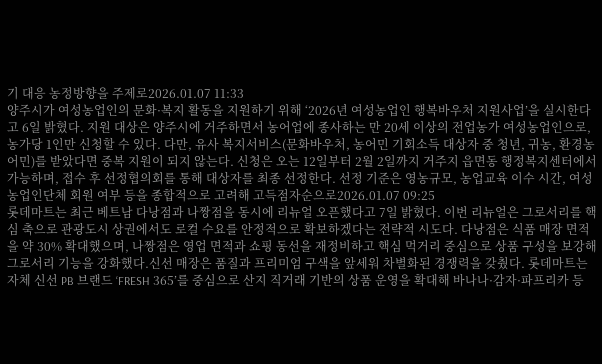기 대응 농정방향을 주제로2026.01.07 11:33
양주시가 여성농업인의 문화·복지 활동을 지원하기 위해 ‘2026년 여성농업인 행복바우처 지원사업’을 실시한다고 6일 밝혔다. 지원 대상은 양주시에 거주하면서 농어업에 종사하는 만 20세 이상의 전업농가 여성농업인으로, 농가당 1인만 신청할 수 있다. 다만, 유사 복지서비스(문화바우처, 농어민 기회소득 대상자 중 청년, 귀농, 환경농어민)를 받았다면 중복 지원이 되지 않는다. 신청은 오는 12일부터 2월 2일까지 거주지 읍면동 행정복지센터에서가능하며, 접수 후 선정협의회를 통해 대상자를 최종 선정한다. 선정 기준은 영농규모, 농업교육 이수 시간, 여성 농업인단체 회원 여부 등을 종합적으로 고려해 고득점자순으로2026.01.07 09:25
롯데마트는 최근 베트남 다낭점과 나짱점을 동시에 리뉴얼 오픈했다고 7일 밝혔다. 이번 리뉴얼은 그로서리를 핵심 축으로 관광도시 상권에서도 로컬 수요를 안정적으로 확보하겠다는 전략적 시도다. 다낭점은 식품 매장 면적을 약 30% 확대했으며, 나짱점은 영업 면적과 쇼핑 동선을 재정비하고 핵심 먹거리 중심으로 상품 구성을 보강해 그로서리 기능을 강화했다.신선 매장은 품질과 프리미엄 구색을 앞세워 차별화된 경쟁력을 갖췄다. 롯데마트는 자체 신선 PB 브랜드 ‘FRESH 365’를 중심으로 산지 직거래 기반의 상품 운영을 확대해 바나나·감자·파프리카 등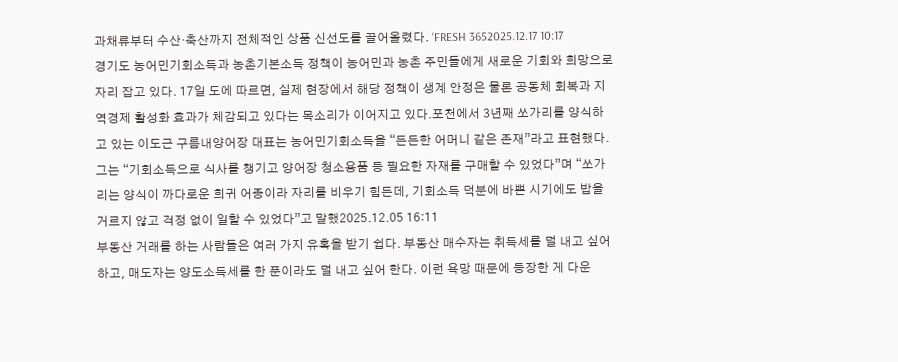과채류부터 수산·축산까지 전체적인 상품 신선도를 끌어올렸다. ‘FRESH 3652025.12.17 10:17
경기도 농어민기회소득과 농촌기본소득 정책이 농어민과 농촌 주민들에게 새로운 기회와 희망으로 자리 잡고 있다. 17일 도에 따르면, 실제 현장에서 해당 정책이 생계 안정은 물론 공동체 회복과 지역경제 활성화 효과가 체감되고 있다는 목소리가 이어지고 있다.포천에서 3년째 쏘가리를 양식하고 있는 이도근 구름내양어장 대표는 농어민기회소득을 “든든한 어머니 같은 존재”라고 표현했다. 그는 “기회소득으로 식사를 챙기고 양어장 청소용품 등 필요한 자재를 구매할 수 있었다”며 “쏘가리는 양식이 까다로운 희귀 어종이라 자리를 비우기 힘든데, 기회소득 덕분에 바쁜 시기에도 밥을 거르지 않고 걱정 없이 일할 수 있었다”고 말했2025.12.05 16:11
부동산 거래를 하는 사람들은 여러 가지 유혹을 받기 쉽다. 부동산 매수자는 취득세를 덜 내고 싶어 하고, 매도자는 양도소득세를 한 푼이라도 덜 내고 싶어 한다. 이런 욕망 때문에 등장한 게 다운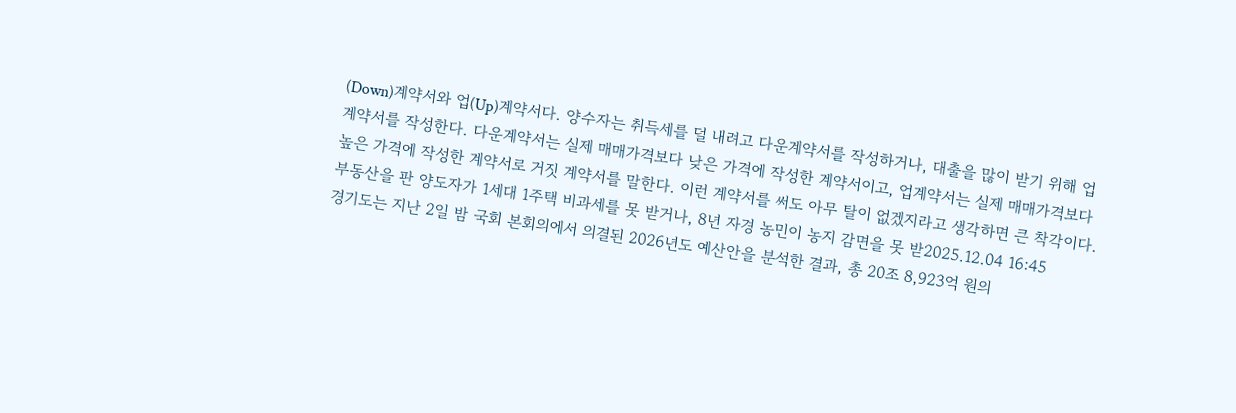(Down)계약서와 업(Up)계약서다. 양수자는 취득세를 덜 내려고 다운계약서를 작성하거나, 대출을 많이 받기 위해 업계약서를 작성한다. 다운계약서는 실제 매매가격보다 낮은 가격에 작성한 계약서이고, 업계약서는 실제 매매가격보다 높은 가격에 작성한 계약서로 거짓 계약서를 말한다. 이런 계약서를 써도 아무 탈이 없겠지라고 생각하면 큰 착각이다. 부동산을 판 양도자가 1세대 1주택 비과세를 못 받거나, 8년 자경 농민이 농지 감면을 못 받2025.12.04 16:45
경기도는 지난 2일 밤 국회 본회의에서 의결된 2026년도 예산안을 분석한 결과, 총 20조 8,923억 원의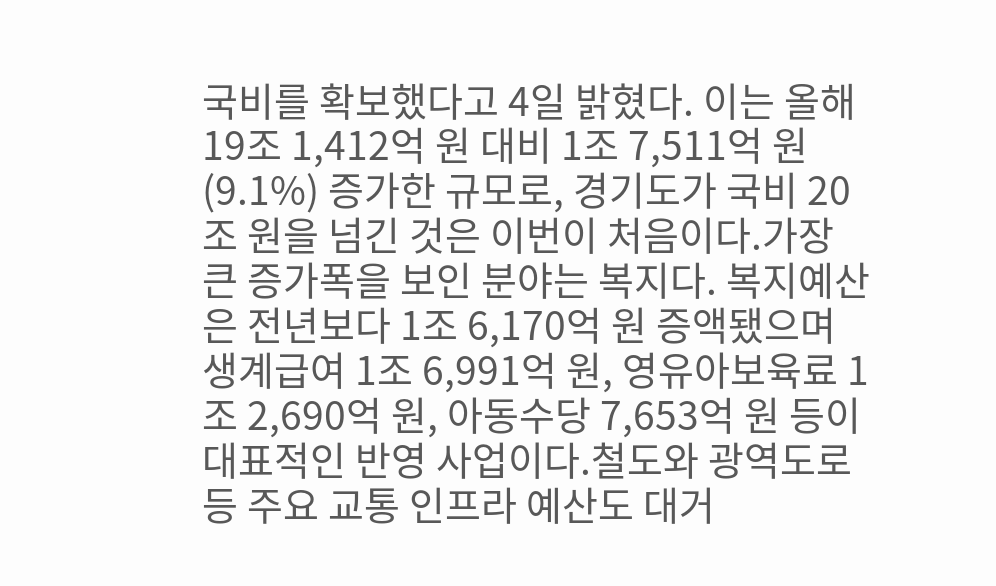국비를 확보했다고 4일 밝혔다. 이는 올해 19조 1,412억 원 대비 1조 7,511억 원(9.1%) 증가한 규모로, 경기도가 국비 20조 원을 넘긴 것은 이번이 처음이다.가장 큰 증가폭을 보인 분야는 복지다. 복지예산은 전년보다 1조 6,170억 원 증액됐으며 생계급여 1조 6,991억 원, 영유아보육료 1조 2,690억 원, 아동수당 7,653억 원 등이 대표적인 반영 사업이다.철도와 광역도로 등 주요 교통 인프라 예산도 대거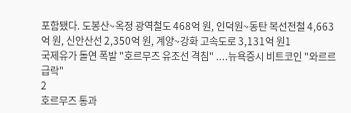포함됐다. 도봉산~옥정 광역철도 468억 원, 인덕원~동탄 복선전철 4,663억 원, 신안산선 2,350억 원, 계양~강화 고속도로 3,131억 원1
국제유가 돌연 폭발 "호르무즈 유조선 격침" ....뉴욕증시 비트코인 "와르르 급락"
2
호르무즈 통과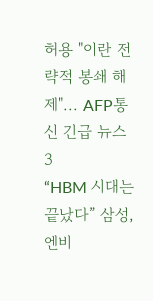허용 "이란 전략적 봉쇄 해제"... AFP통신 긴급 뉴스
3
“HBM 시대는 끝났다” 삼성, 엔비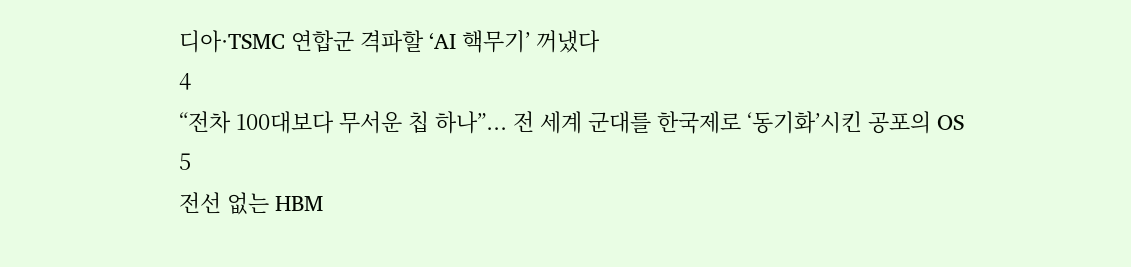디아·TSMC 연합군 격파할 ‘AI 핵무기’ 꺼냈다
4
“전차 100대보다 무서운 칩 하나”... 전 세계 군대를 한국제로 ‘동기화’시킨 공포의 OS
5
전선 없는 HBM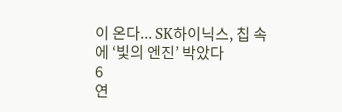이 온다... SK하이닉스, 칩 속에 ‘빛의 엔진’ 박았다
6
연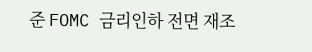준 FOMC 금리인하 전면 재조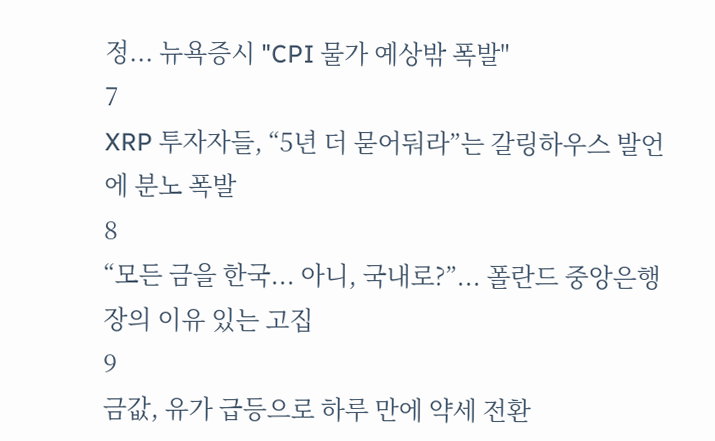정... 뉴욕증시 "CPI 물가 예상밖 폭발"
7
XRP 투자자들, “5년 더 묻어둬라”는 갈링하우스 발언에 분노 폭발
8
“모든 금을 한국... 아니, 국내로?”... 폴란드 중앙은행장의 이유 있는 고집
9
금값, 유가 급등으로 하루 만에 약세 전환